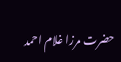حضرت مرزا غلام احمد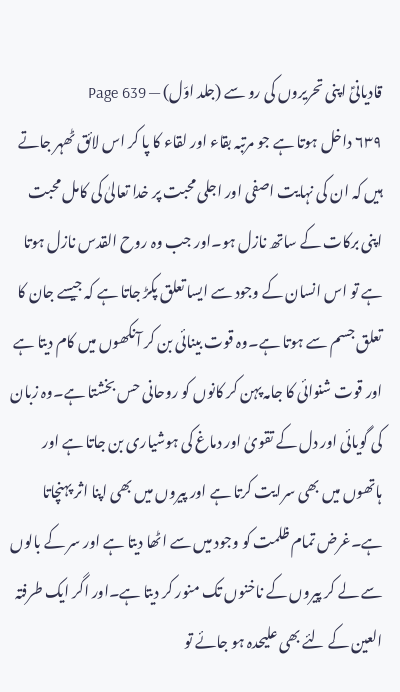قادیانیؑ اپنی تحریروں کی رو سے (جلد اوّل) — Page 639
۶۳۹ داخل ہوتا ہے جو مرتبہ بقاء اور لقاء کا پا کر اس لائق ٹھہر جاتے ہیں کہ ان کی نہایت اصفی اور اجلی محبت پر خدا تعالیٰ کی کامل محبت اپنی برکات کے ساتھ نازل ہو۔اور جب وہ روح القدس نازل ہوتا ہے تو اس انسان کے وجود سے ایسا تعلق پکڑ جاتا ہے کہ جیسے جان کا تعلق جسم سے ہوتا ہے۔وہ قوت بینائی بن کر آنکھوں میں کام دیتا ہے اور قوت شنوائی کا جامہ پہن کر کانوں کو روحانی حس بخشتا ہے۔وہ زبان کی گویائی اور دل کے تقویٰ اور دماغ کی ہوشیاری بن جاتا ہے اور ہاتھوں میں بھی سرایت کرتا ہے اور پیروں میں بھی اپنا اثر پہنچاتا ہے۔غرض تمام ظلمت کو وجود میں سے اٹھا دیتا ہے اور سر کے بالوں سے لے کر پیروں کے ناخنوں تک منور کر دیتا ہے۔اور اگر ایک طرفتہ العین کے لئے بھی علیحدہ ہو جائے تو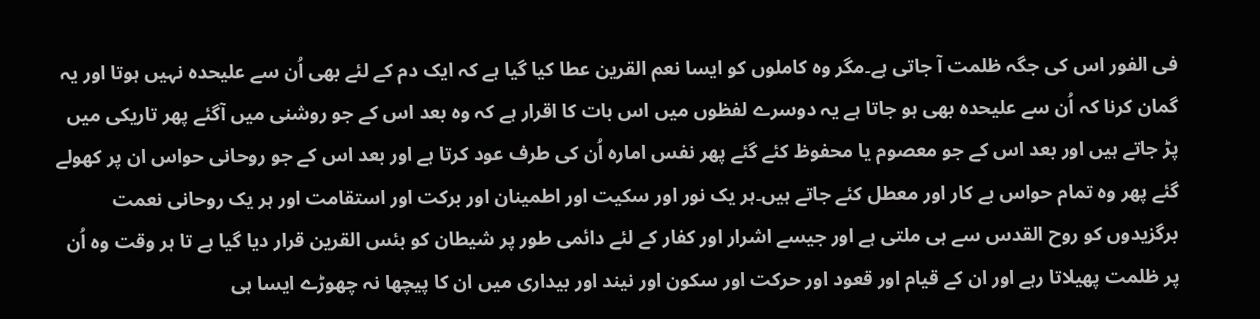فی الفور اس کی جگہ ظلمت آ جاتی ہے۔مگر وہ کاملوں کو ایسا نعم القرین عطا کیا گیا ہے کہ ایک دم کے لئے بھی اُن سے علیحدہ نہیں ہوتا اور یہ گمان کرنا کہ اُن سے علیحدہ بھی ہو جاتا ہے یہ دوسرے لفظوں میں اس بات کا اقرار ہے کہ وہ بعد اس کے جو روشنی میں آگئے پھر تاریکی میں پڑ جاتے ہیں اور بعد اس کے جو معصوم یا محفوظ کئے گئے پھر نفس امارہ اُن کی طرف عود کرتا ہے اور بعد اس کے جو روحانی حواس ان پر کھولے گئے پھر وہ تمام حواس بے کار اور معطل کئے جاتے ہیں۔ہر یک نور اور سکیت اور اطمینان اور برکت اور استقامت اور ہر یک روحانی نعمت برگزیدوں کو روح القدس سے ہی ملتی ہے اور جیسے اشرار اور کفار کے لئے دائمی طور پر شیطان کو بئس القرین قرار دیا گیا ہے تا ہر وقت وہ اُن پر ظلمت پھیلاتا رہے اور ان کے قیام اور قعود اور حرکت اور سکون اور نیند اور بیداری میں ان کا پیچھا نہ چھوڑے ایسا ہی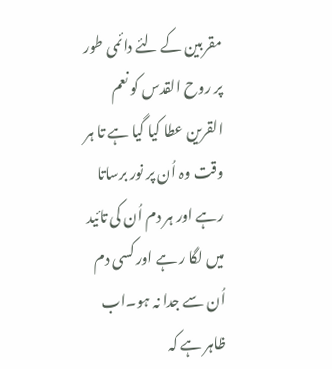مقربین کے لئے دائمی طور پر روح القدس کو نعم القرین عطا کیا گیا ہے تا ہر وقت وہ اُن پر نور برساتا رہے اور ہر دم اُن کی تائید میں لگا ر ہے اور کسی دم اُن سے جدا نہ ہو۔اب ظاہر ہے کہ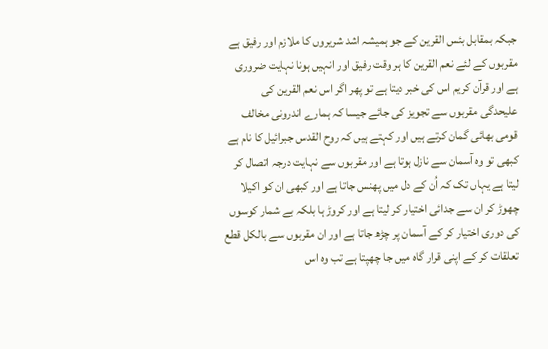جبکہ بمقابل بئس القرین کے جو ہمیشہ اشد شریروں کا ملازم اور رفیق ہے مقربوں کے لئے نعم القرین کا ہر وقت رفیق اور انہیں ہونا نہایت ضروری ہے اور قرآن کریم اس کی خبر دیتا ہے تو پھر اگر اس نعم القرین کی علیحدگی مقربوں سے تجویز کی جائے جیسا کہ ہمارے اندرونی مخالف قومی بھائی گمان کرتے ہیں اور کہتے ہیں کہ روح القدس جبرائیل کا نام ہے کبھی تو وہ آسمان سے نازل ہوتا ہے اور مقربوں سے نہایت درجہ اتصال کر لیتا ہے یہاں تک کہ اُن کے دل میں پھنس جاتا ہے اور کبھی ان کو اکیلا چھوڑ کر ان سے جدائی اختیار کر لیتا ہے اور کروڑ ہا بلکہ بے شمار کوسوں کی دوری اختیار کر کے آسمان پر چڑھ جاتا ہے اور ان مقربوں سے بالکل قطع تعلقات کر کے اپنی قرار گاہ میں جا چھپتا ہے تب وہ اس